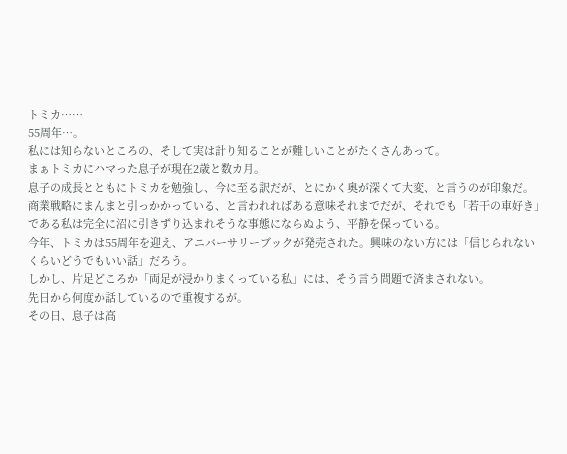トミカ⋯⋯
55周年⋯。
私には知らないところの、そして実は計り知ることが難しいことがたくさんあって。
まぁトミカにハマった息子が現在2歳と数カ月。
息子の成長とともにトミカを勉強し、今に至る訳だが、とにかく奥が深くて大変、と言うのが印象だ。
商業戦略にまんまと引っかかっている、と言われればある意味それまでだが、それでも「若干の車好き」である私は完全に沼に引きずり込まれそうな事態にならぬよう、平静を保っている。
今年、トミカは55周年を迎え、アニバーサリーブックが発売された。興味のない方には「信じられないくらいどうでもいい話」だろう。
しかし、片足どころか「両足が浸かりまくっている私」には、そう言う問題で済まされない。
先日から何度か話しているので重複するが。
その日、息子は高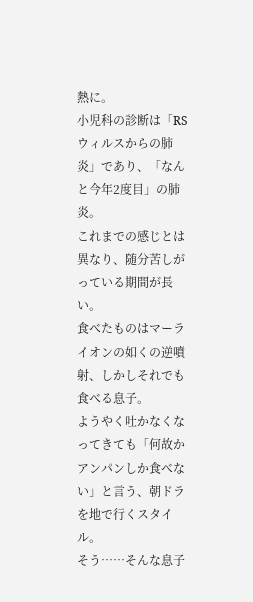熱に。
小児科の診断は「RSウィルスからの肺炎」であり、「なんと今年2度目」の肺炎。
これまでの感じとは異なり、随分苦しがっている期間が長い。
食べたものはマーライオンの如くの逆噴射、しかしそれでも食べる息子。
ようやく吐かなくなってきても「何故かアンパンしか食べない」と言う、朝ドラを地で行くスタイル。
そう⋯⋯そんな息子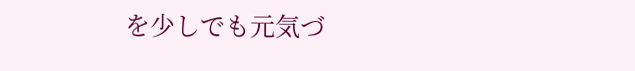を少しでも元気づ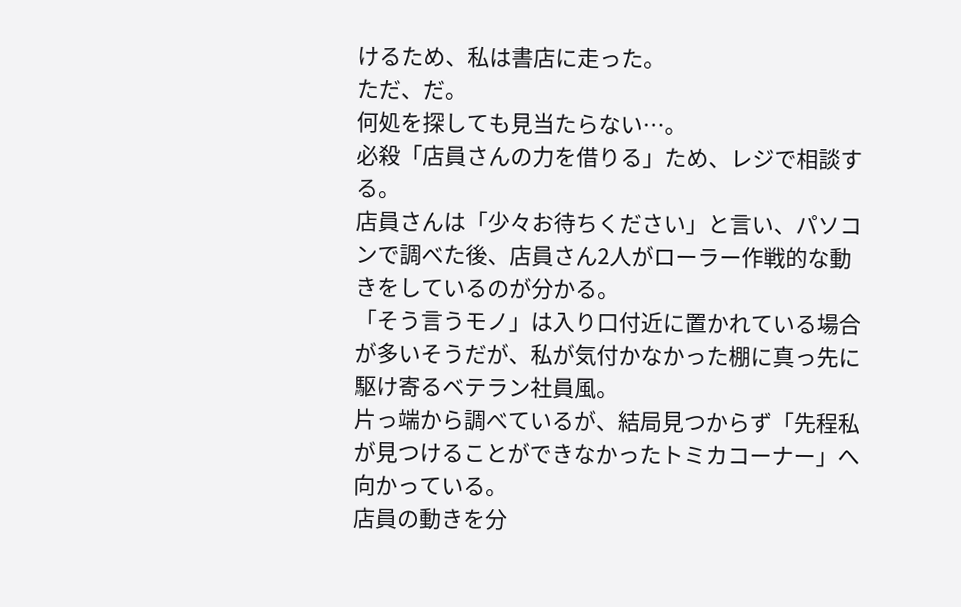けるため、私は書店に走った。
ただ、だ。
何処を探しても見当たらない⋯。
必殺「店員さんの力を借りる」ため、レジで相談する。
店員さんは「少々お待ちください」と言い、パソコンで調べた後、店員さん2人がローラー作戦的な動きをしているのが分かる。
「そう言うモノ」は入り口付近に置かれている場合が多いそうだが、私が気付かなかった棚に真っ先に駆け寄るベテラン社員風。
片っ端から調べているが、結局見つからず「先程私が見つけることができなかったトミカコーナー」へ向かっている。
店員の動きを分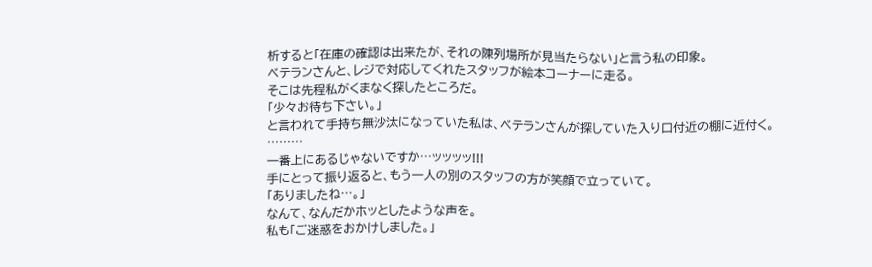析すると「在庫の確認は出来たが、それの陳列場所が見当たらない」と言う私の印象。
ベテランさんと、レジで対応してくれたスタッフが絵本コーナーに走る。
そこは先程私がくまなく探したところだ。
「少々お待ち下さい。」
と言われて手持ち無沙汰になっていた私は、ベテランさんが探していた入り口付近の棚に近付く。
⋯⋯⋯
一番上にあるじゃないですか⋯ッッッッ!!!
手にとって振り返ると、もう一人の別のスタッフの方が笑顔で立っていて。
「ありましたね⋯。」
なんて、なんだかホッとしたような声を。
私も「ご迷惑をおかけしました。」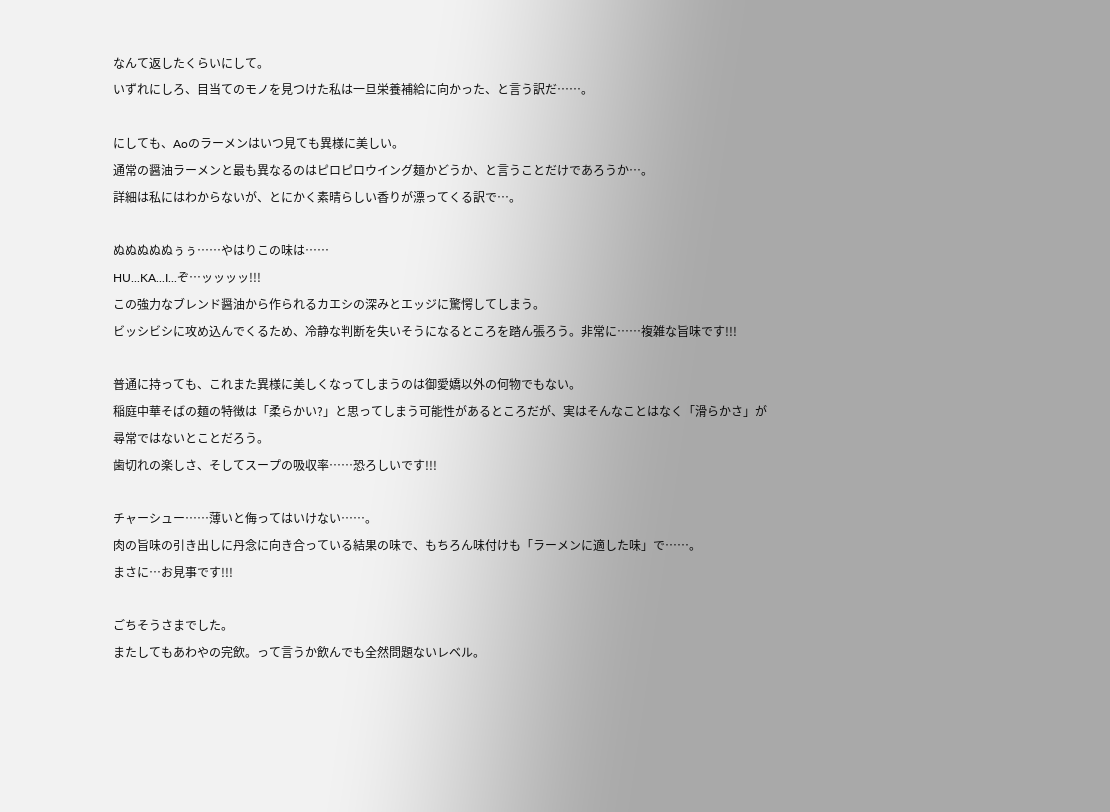なんて返したくらいにして。
いずれにしろ、目当てのモノを見つけた私は一旦栄養補給に向かった、と言う訳だ⋯⋯。

にしても、Aoのラーメンはいつ見ても異様に美しい。
通常の醤油ラーメンと最も異なるのはピロピロウイング麺かどうか、と言うことだけであろうか⋯。
詳細は私にはわからないが、とにかく素晴らしい香りが漂ってくる訳で⋯。

ぬぬぬぬぬぅぅ⋯⋯やはりこの味は⋯⋯
HU...KA...I...ぞ⋯ッッッッ!!!
この強力なブレンド醤油から作られるカエシの深みとエッジに驚愕してしまう。
ビッシビシに攻め込んでくるため、冷静な判断を失いそうになるところを踏ん張ろう。非常に⋯⋯複雑な旨味です!!!

普通に持っても、これまた異様に美しくなってしまうのは御愛嬌以外の何物でもない。
稲庭中華そばの麺の特徴は「柔らかい?」と思ってしまう可能性があるところだが、実はそんなことはなく「滑らかさ」が尋常ではないとことだろう。
歯切れの楽しさ、そしてスープの吸収率⋯⋯恐ろしいです!!!

チャーシュー⋯⋯薄いと侮ってはいけない⋯⋯。
肉の旨味の引き出しに丹念に向き合っている結果の味で、もちろん味付けも「ラーメンに適した味」で⋯⋯。
まさに⋯お見事です!!!

ごちそうさまでした。
またしてもあわやの完飲。って言うか飲んでも全然問題ないレベル。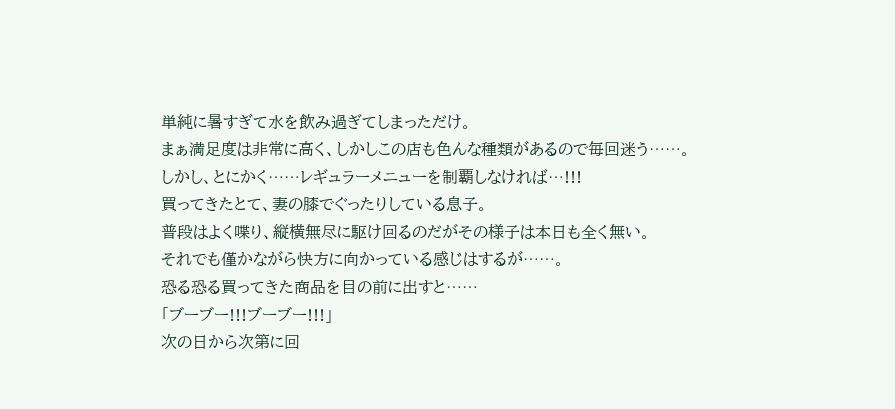単純に暑すぎて水を飲み過ぎてしまっただけ。
まぁ満足度は非常に高く、しかしこの店も色んな種類があるので毎回迷う⋯⋯。
しかし、とにかく⋯⋯レギュラーメニューを制覇しなければ⋯!!!
買ってきたとて、妻の膝でぐったりしている息子。
普段はよく喋り、縦横無尽に駆け回るのだがその様子は本日も全く無い。
それでも僅かながら快方に向かっている感じはするが⋯⋯。
恐る恐る買ってきた商品を目の前に出すと⋯⋯
「ブーブー!!!ブーブー!!!」
次の日から次第に回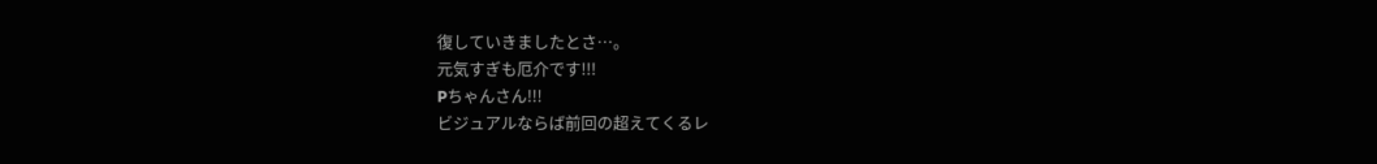復していきましたとさ⋯。
元気すぎも厄介です!!!
Pちゃんさん!!!
ビジュアルならば前回の超えてくるレ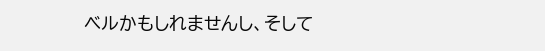ベルかもしれませんし、そして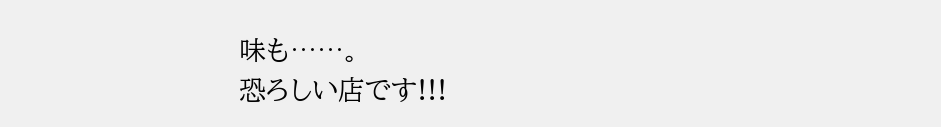味も⋯⋯。
恐ろしい店です!!!